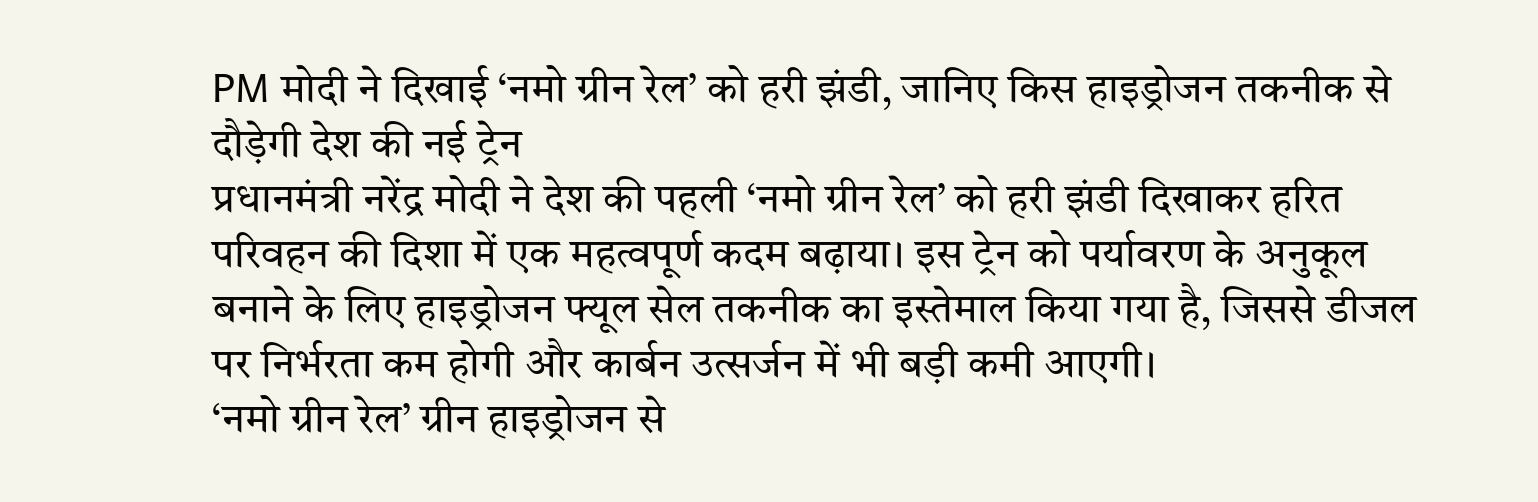PM मोदी ने दिखाई ‘नमो ग्रीन रेल’ को हरी झंडी, जानिए किस हाइड्रोजन तकनीक से दौड़ेगी देश की नई ट्रेन
प्रधानमंत्री नरेंद्र मोदी ने देश की पहली ‘नमो ग्रीन रेल’ को हरी झंडी दिखाकर हरित परिवहन की दिशा में एक महत्वपूर्ण कदम बढ़ाया। इस ट्रेन को पर्यावरण के अनुकूल बनाने के लिए हाइड्रोजन फ्यूल सेल तकनीक का इस्तेमाल किया गया है, जिससे डीजल पर निर्भरता कम होगी और कार्बन उत्सर्जन में भी बड़ी कमी आएगी।
‘नमो ग्रीन रेल’ ग्रीन हाइड्रोजन से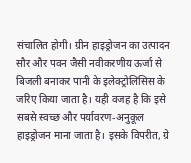संचालित होगी। ग्रीन हाइड्रोजन का उत्पादन सौर और पवन जैसी नवीकरणीय ऊर्जा से बिजली बनाकर पानी के इलेक्ट्रोलिसिस के जरिए किया जाता है। यही वजह है कि इसे सबसे स्वच्छ और पर्यावरण-अनुकूल हाइड्रोजन माना जाता है। इसके विपरीत, ग्रे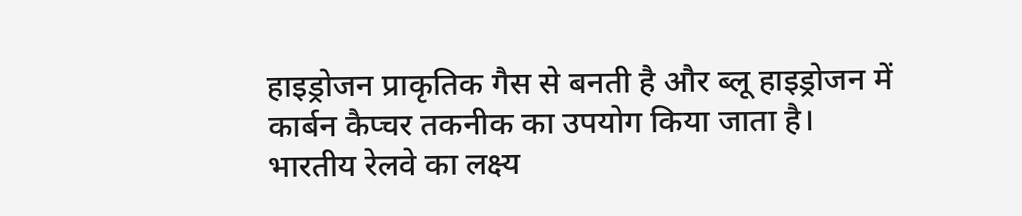हाइड्रोजन प्राकृतिक गैस से बनती है और ब्लू हाइड्रोजन में कार्बन कैप्चर तकनीक का उपयोग किया जाता है।
भारतीय रेलवे का लक्ष्य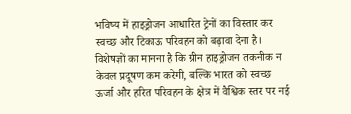भविष्य में हाइड्रोजन आधारित ट्रेनों का विस्तार कर स्वच्छ और टिकाऊ परिवहन को बढ़ावा देना है। विशेषज्ञों का मानना है कि ग्रीन हाइड्रोजन तकनीक न केवल प्रदूषण कम करेगी, बल्कि भारत को स्वच्छ ऊर्जा और हरित परिवहन के क्षेत्र में वैश्विक स्तर पर नई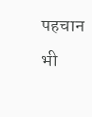पहचान भी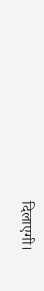दिलाएगी।